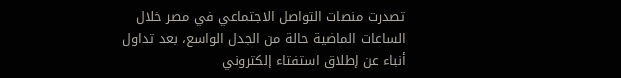تصدرت منصات التواصل الاجتماعي في مصر خلال الساعات الماضية حالة من الجدل الواسع، بعد تداول أنباء عن إطلاق استفتاء إلكتروني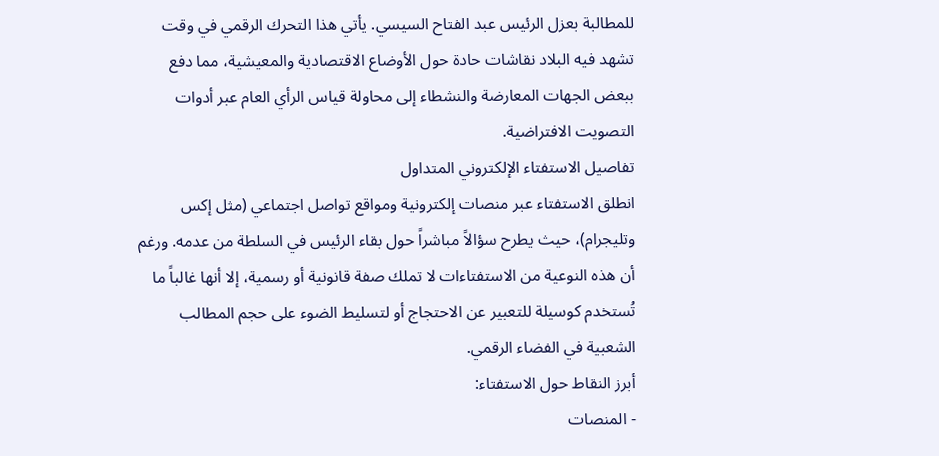للمطالبة بعزل الرئيس عبد الفتاح السيسي. يأتي هذا التحرك الرقمي في وقت تشهد فيه البلاد نقاشات حادة حول الأوضاع الاقتصادية والمعيشية، مما دفع ببعض الجهات المعارضة والنشطاء إلى محاولة قياس الرأي العام عبر أدوات التصويت الافتراضية.
تفاصيل الاستفتاء الإلكتروني المتداول
انطلق الاستفتاء عبر منصات إلكترونية ومواقع تواصل اجتماعي (مثل إكس وتليجرام)، حيث يطرح سؤالاً مباشراً حول بقاء الرئيس في السلطة من عدمه. ورغم أن هذه النوعية من الاستفتاءات لا تملك صفة قانونية أو رسمية، إلا أنها غالباً ما تُستخدم كوسيلة للتعبير عن الاحتجاج أو لتسليط الضوء على حجم المطالب الشعبية في الفضاء الرقمي.
أبرز النقاط حول الاستفتاء:
- المنصات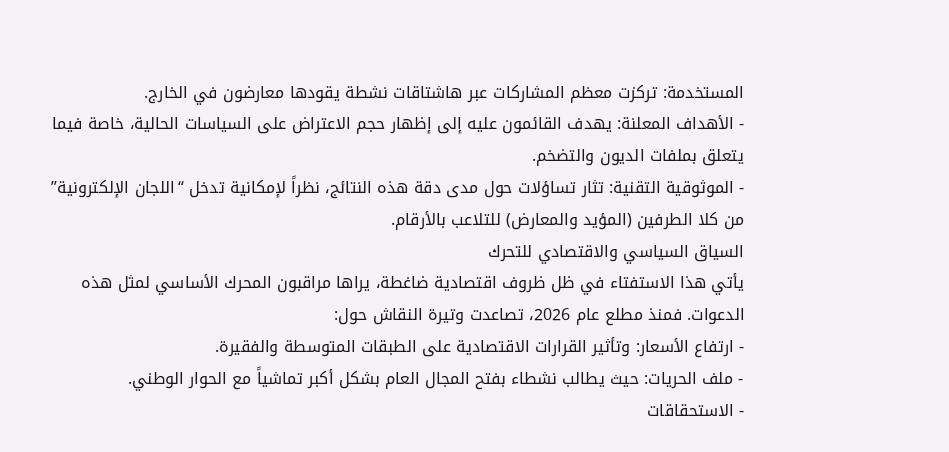المستخدمة: تركزت معظم المشاركات عبر هاشتاقات نشطة يقودها معارضون في الخارج.
- الأهداف المعلنة: يهدف القائمون عليه إلى إظهار حجم الاعتراض على السياسات الحالية، خاصة فيما يتعلق بملفات الديون والتضخم.
- الموثوقية التقنية: تثار تساؤلات حول مدى دقة هذه النتائج، نظراً لإمكانية تدخل “اللجان الإلكترونية” من كلا الطرفين (المؤيد والمعارض) للتلاعب بالأرقام.
السياق السياسي والاقتصادي للتحرك
يأتي هذا الاستفتاء في ظل ظروف اقتصادية ضاغطة، يراها مراقبون المحرك الأساسي لمثل هذه الدعوات. فمنذ مطلع عام 2026، تصاعدت وتيرة النقاش حول:
- ارتفاع الأسعار: وتأثير القرارات الاقتصادية على الطبقات المتوسطة والفقيرة.
- ملف الحريات: حيث يطالب نشطاء بفتح المجال العام بشكل أكبر تماشياً مع الحوار الوطني.
- الاستحقاقات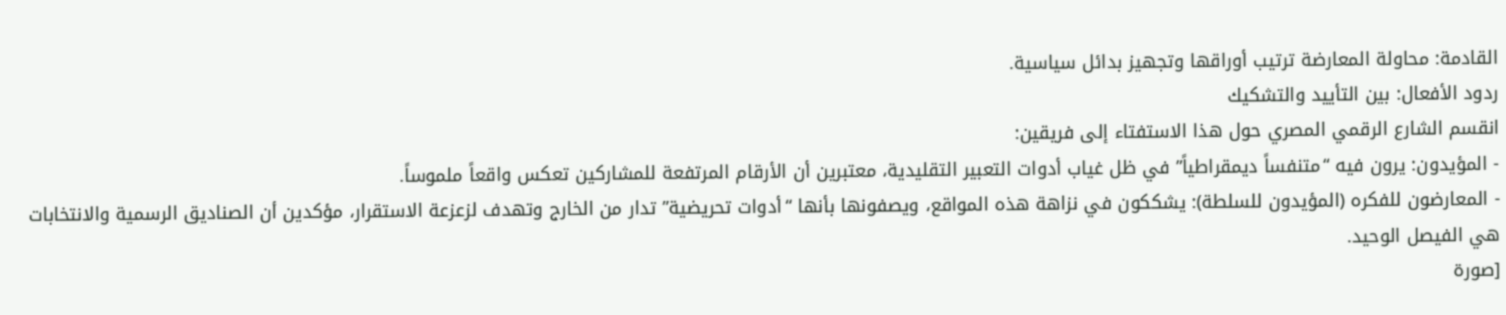القادمة: محاولة المعارضة ترتيب أوراقها وتجهيز بدائل سياسية.
ردود الأفعال: بين التأييد والتشكيك
انقسم الشارع الرقمي المصري حول هذا الاستفتاء إلى فريقين:
- المؤيدون: يرون فيه “متنفساً ديمقراطياً” في ظل غياب أدوات التعبير التقليدية، معتبرين أن الأرقام المرتفعة للمشاركين تعكس واقعاً ملموساً.
- المعارضون للفكره (المؤيدون للسلطة): يشككون في نزاهة هذه المواقع، ويصفونها بأنها “أدوات تحريضية” تدار من الخارج وتهدف لزعزعة الاستقرار، مؤكدين أن الصناديق الرسمية والانتخابات هي الفيصل الوحيد.
[صورة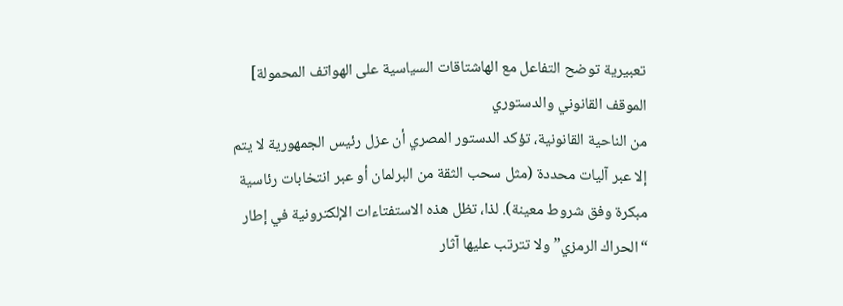تعبيرية توضح التفاعل مع الهاشتاقات السياسية على الهواتف المحمولة]
الموقف القانوني والدستوري
من الناحية القانونية، تؤكد الدستور المصري أن عزل رئيس الجمهورية لا يتم إلا عبر آليات محددة (مثل سحب الثقة من البرلمان أو عبر انتخابات رئاسية مبكرة وفق شروط معينة). لذا، تظل هذه الاستفتاءات الإلكترونية في إطار “الحراك الرمزي” ولا تترتب عليها آثار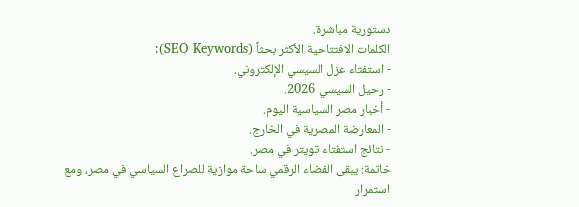دستورية مباشرة.
الكلمات الافتتاحية الأكثر بحثاً (SEO Keywords):
- استفتاء عزل السيسي الإلكتروني.
- رحيل السيسي 2026.
- أخبار مصر السياسية اليوم.
- المعارضة المصرية في الخارج.
- نتائج استفتاء تويتر في مصر.
خاتمة: يبقى الفضاء الرقمي ساحة موازية للصراع السياسي في مصر، ومع استمرار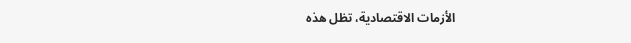الأزمات الاقتصادية، تظل هذه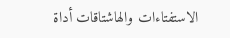الاستفتاءات والهاشتاقات أداة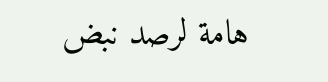هامة لرصد نبض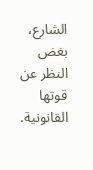الشارع، بغض النظر عن قوتها القانونية.